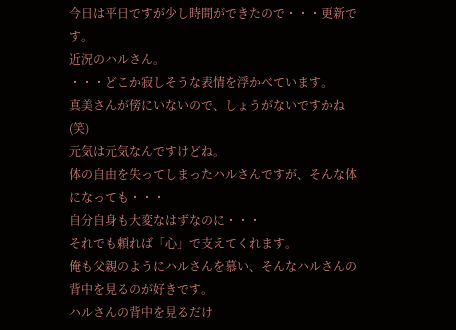今日は平日ですが少し時間ができたので・・・更新です。
近況のハルさん。
・・・どこか寂しそうな表情を浮かべています。
真美さんが傍にいないので、しょうがないですかね(笑)
元気は元気なんですけどね。
体の自由を失ってしまったハルさんですが、そんな体になっても・・・
自分自身も大変なはずなのに・・・
それでも頼れば「心」で支えてくれます。
俺も父親のようにハルさんを慕い、そんなハルさんの背中を見るのが好きです。
ハルさんの背中を見るだけ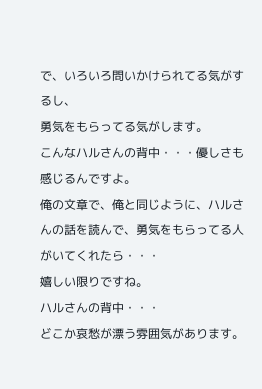で、いろいろ問いかけられてる気がするし、
勇気をもらってる気がします。
こんなハルさんの背中・・・優しさも感じるんですよ。
俺の文章で、俺と同じように、ハルさんの話を読んで、勇気をもらってる人がいてくれたら・・・
嬉しい限りですね。
ハルさんの背中・・・
どこか哀愁が漂う雰囲気があります。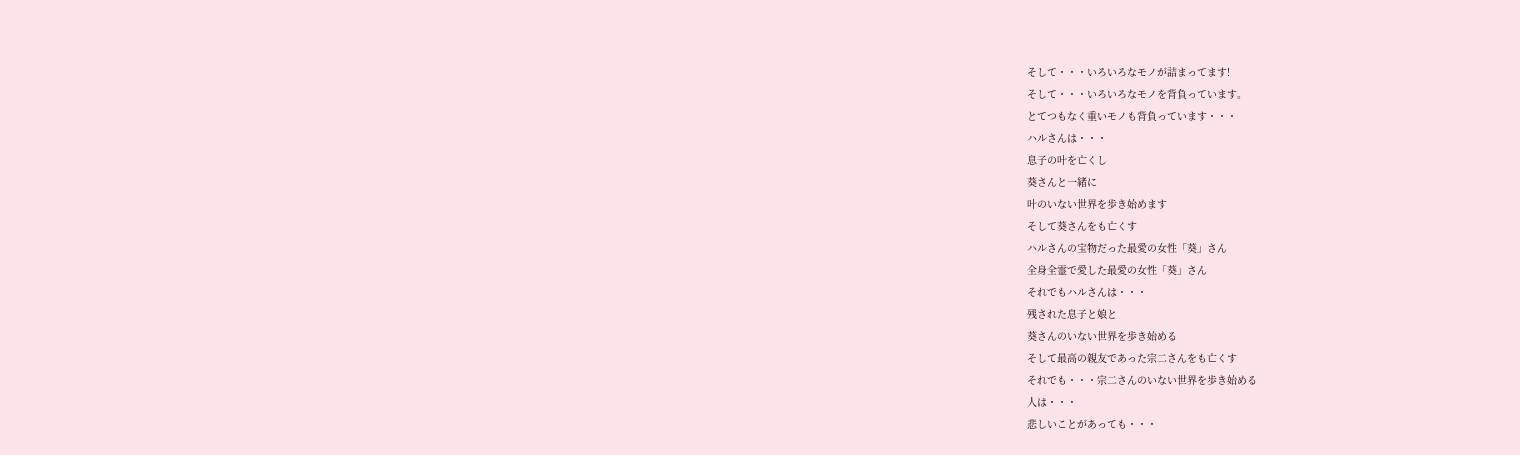そして・・・いろいろなモノが詰まってます!
そして・・・いろいろなモノを背負っています。
とてつもなく重いモノも背負っています・・・
ハルさんは・・・
息子の叶を亡くし
葵さんと一緒に
叶のいない世界を歩き始めます
そして葵さんをも亡くす
ハルさんの宝物だった最愛の女性「葵」さん
全身全霊で愛した最愛の女性「葵」さん
それでもハルさんは・・・
残された息子と娘と
葵さんのいない世界を歩き始める
そして最高の親友であった宗二さんをも亡くす
それでも・・・宗二さんのいない世界を歩き始める
人は・・・
悲しいことがあっても・・・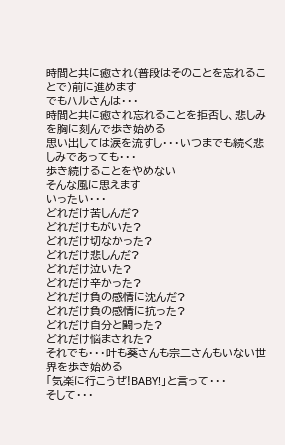時間と共に癒され(普段はそのことを忘れることで)前に進めます
でもハルさんは・・・
時間と共に癒され忘れることを拒否し、悲しみを胸に刻んで歩き始める
思い出しては涙を流すし・・・いつまでも続く悲しみであっても・・・
歩き続けることをやめない
そんな風に思えます
いったい・・・
どれだけ苦しんだ?
どれだけもがいた?
どれだけ切なかった?
どれだけ悲しんだ?
どれだけ泣いた?
どれだけ辛かった?
どれだけ負の感情に沈んだ?
どれだけ負の感情に抗った?
どれだけ自分と闘った?
どれだけ悩まされた?
それでも・・・叶も葵さんも宗二さんもいない世界を歩き始める
「気楽に行こうぜ!BABY!」と言って・・・
そして・・・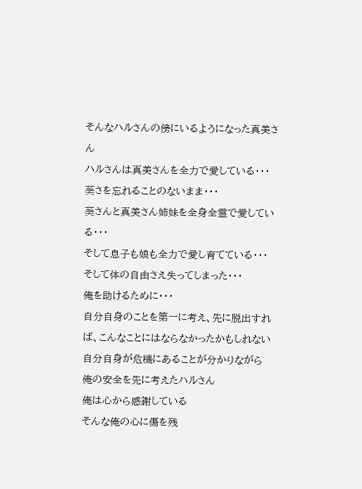そんなハルさんの傍にいるようになった真美さん
ハルさんは真美さんを全力で愛している・・・
葵さを忘れることのないまま・・・
葵さんと真美さん姉妹を全身全霊で愛している・・・
そして息子も娘も全力で愛し育てている・・・
そして体の自由さえ失ってしまった・・・
俺を助けるために・・・
自分自身のことを第一に考え、先に脱出すれば、こんなことにはならなかったかもしれない
自分自身が危機にあることが分かりながら
俺の安全を先に考えたハルさん
俺は心から感謝している
そんな俺の心に傷を残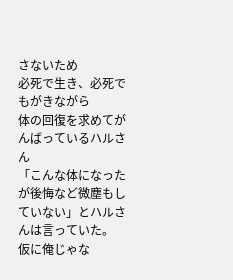さないため
必死で生き、必死でもがきながら
体の回復を求めてがんばっているハルさん
「こんな体になったが後悔など微塵もしていない」とハルさんは言っていた。
仮に俺じゃな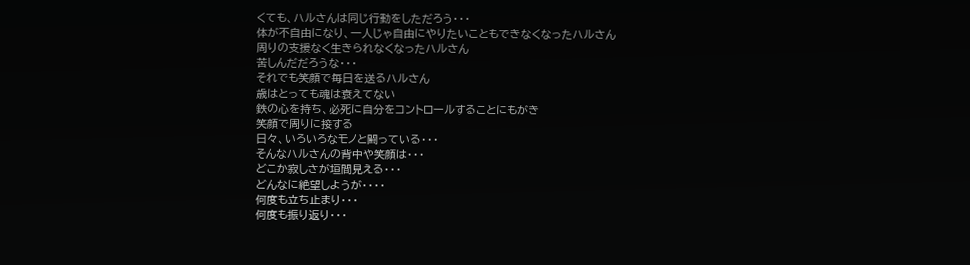くても、ハルさんは同じ行動をしただろう・・・
体が不自由になり、一人じゃ自由にやりたいこともできなくなったハルさん
周りの支援なく生きられなくなったハルさん
苦しんだだろうな・・・
それでも笑顔で毎日を送るハルさん
歳はとっても魂は衰えてない
鉄の心を持ち、必死に自分をコントロールすることにもがき
笑顔で周りに接する
日々、いろいろなモノと闘っている・・・
そんなハルさんの背中や笑顔は・・・
どこか寂しさが垣間見える・・・
どんなに絶望しようが・・・・
何度も立ち止まり・・・
何度も振り返り・・・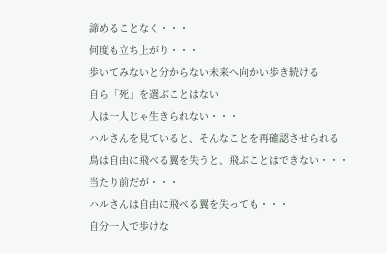諦めることなく・・・
何度も立ち上がり・・・
歩いてみないと分からない未来へ向かい歩き続ける
自ら「死」を選ぶことはない
人は一人じゃ生きられない・・・
ハルさんを見ていると、そんなことを再確認させられる
鳥は自由に飛べる翼を失うと、飛ぶことはできない・・・
当たり前だが・・・
ハルさんは自由に飛べる翼を失っても・・・
自分一人で歩けな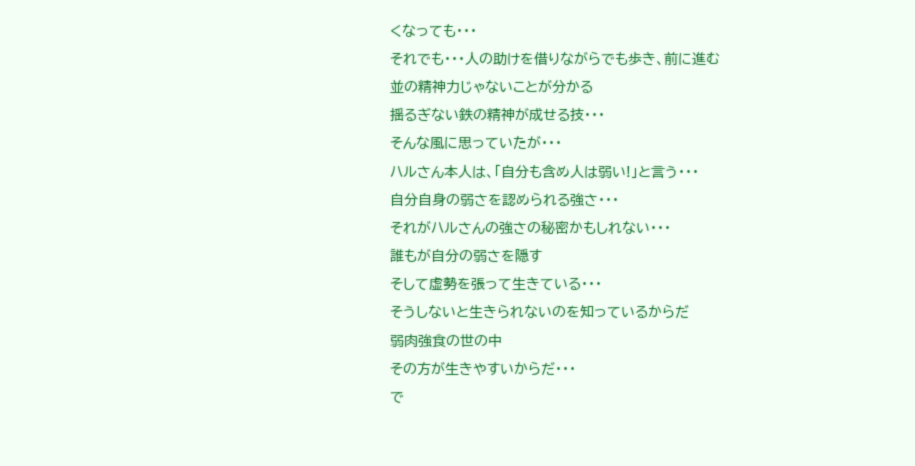くなっても・・・
それでも・・・人の助けを借りながらでも歩き、前に進む
並の精神力じゃないことが分かる
揺るぎない鉄の精神が成せる技・・・
そんな風に思っていたが・・・
ハルさん本人は、「自分も含め人は弱い!」と言う・・・
自分自身の弱さを認められる強さ・・・
それがハルさんの強さの秘密かもしれない・・・
誰もが自分の弱さを隠す
そして虚勢を張って生きている・・・
そうしないと生きられないのを知っているからだ
弱肉強食の世の中
その方が生きやすいからだ・・・
で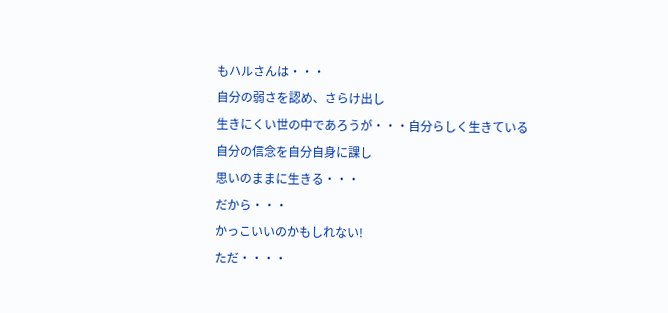もハルさんは・・・
自分の弱さを認め、さらけ出し
生きにくい世の中であろうが・・・自分らしく生きている
自分の信念を自分自身に課し
思いのままに生きる・・・
だから・・・
かっこいいのかもしれない!
ただ・・・・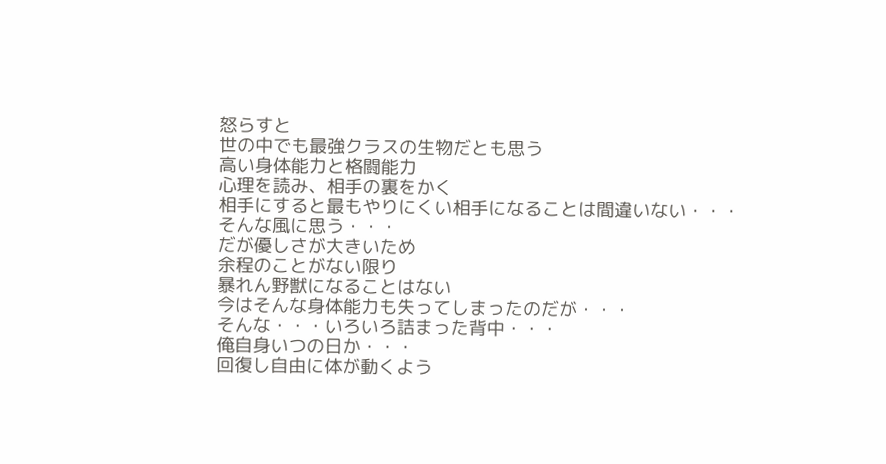怒らすと
世の中でも最強クラスの生物だとも思う
高い身体能力と格闘能力
心理を読み、相手の裏をかく
相手にすると最もやりにくい相手になることは間違いない・・・
そんな風に思う・・・
だが優しさが大きいため
余程のことがない限り
暴れん野獣になることはない
今はそんな身体能力も失ってしまったのだが・・・
そんな・・・いろいろ詰まった背中・・・
俺自身いつの日か・・・
回復し自由に体が動くよう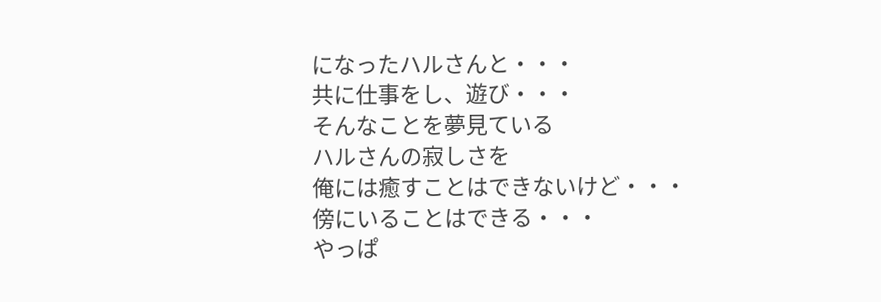になったハルさんと・・・
共に仕事をし、遊び・・・
そんなことを夢見ている
ハルさんの寂しさを
俺には癒すことはできないけど・・・
傍にいることはできる・・・
やっぱ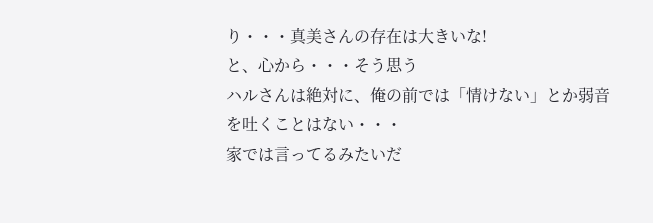り・・・真美さんの存在は大きいな!
と、心から・・・そう思う
ハルさんは絶対に、俺の前では「情けない」とか弱音を吐くことはない・・・
家では言ってるみたいだ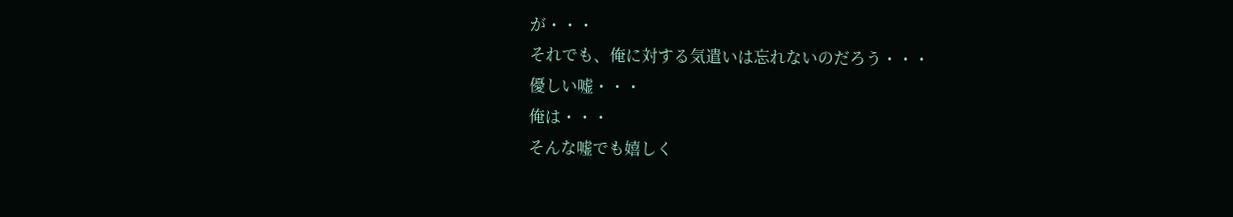が・・・
それでも、俺に対する気遣いは忘れないのだろう・・・
優しい嘘・・・
俺は・・・
そんな嘘でも嬉しく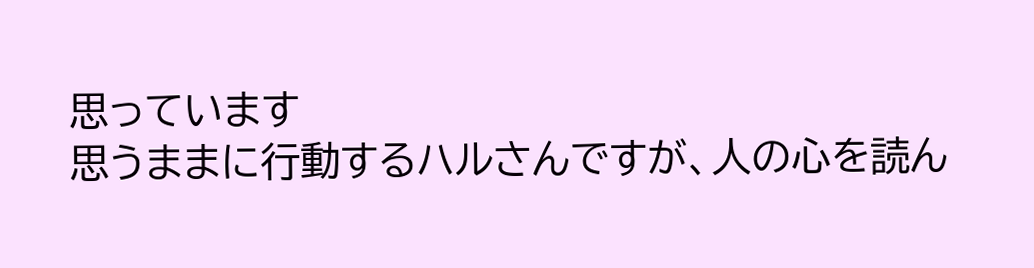思っています
思うままに行動するハルさんですが、人の心を読ん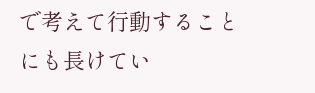で考えて行動することにも長けてい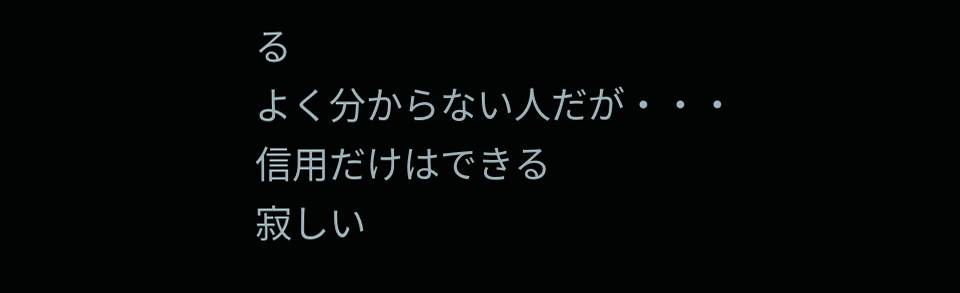る
よく分からない人だが・・・
信用だけはできる
寂しい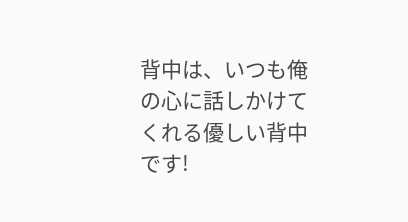背中は、いつも俺の心に話しかけてくれる優しい背中です!